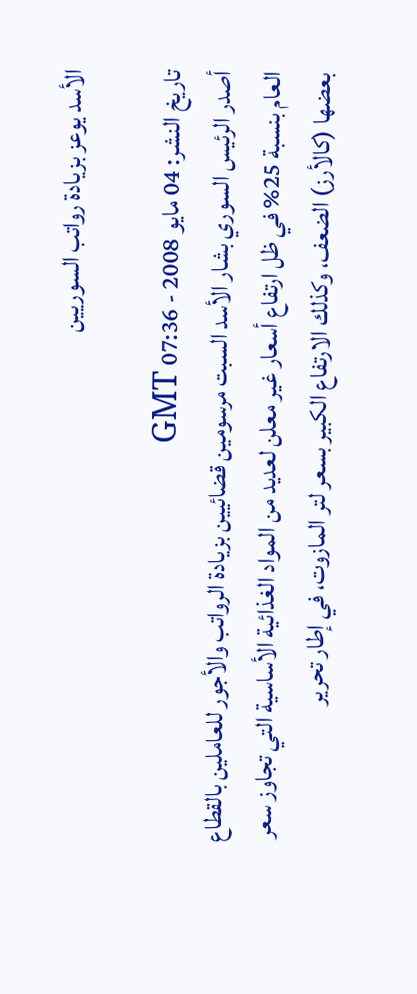الأسد يوعز بزيادة رواتب السوريين

تاريخ النشر: 04 مايو 2008 - 07:36 GMT
أصدر الرئيس السوري بشار الأسد السبت مرسومين قضائيين بزيادة الرواتب والأجور للعاملين بالقطاع العام بنسبة 25% في ظل ارتفاع أسعار غير معلن لعديد من المواد الغذائية الأساسية التي تجاوز سعر بعضها (كالأرز) الضعف، وكذلك الارتفاع الكبير بسعر لتر المازوت، في إطار تحرير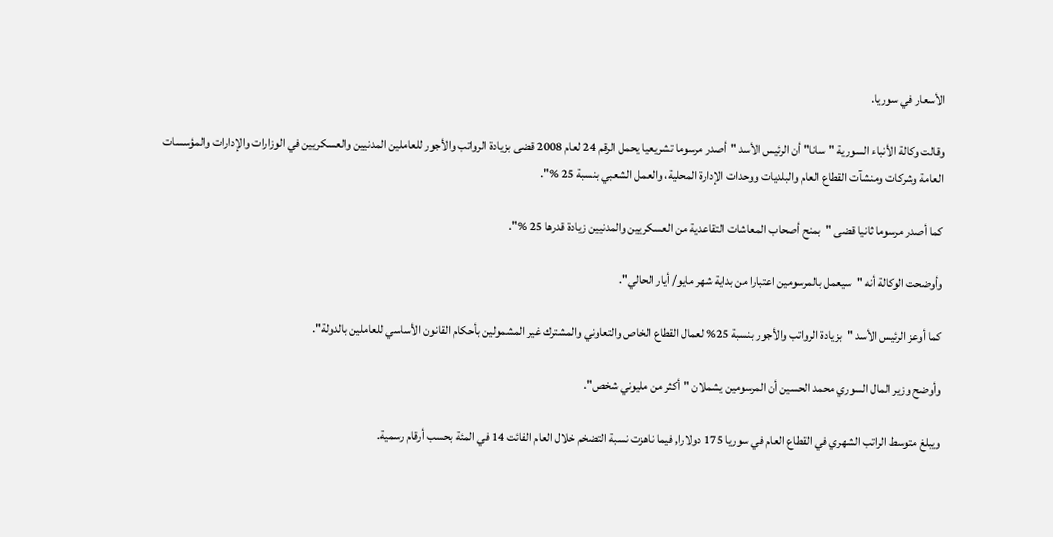الأسعار في سوريا.

وقالت وكالة الأنباء السورية "سانا" أن الرئيس الأسد "أصدر مرسوما تشريعيا يحمل الرقم 24 لعام 2008 قضى بزيادة الرواتب والأجور للعاملين المدنيين والعسكريين في الوزارات والإدارات والمؤسسات العامة وشركات ومنشآت القطاع العام والبلديات ووحدات الإدارة المحلية، والعمل الشعبي بنسبة 25 %".

كما أصدر مرسوما ثانيا قضى "بمنح أصحاب المعاشات التقاعدية من العسكريين والمدنيين زيادة قدرها 25 %".

وأوضحت الوكالة أنه "سيعمل بالمرسومين اعتبارا من بداية شهر مايو/ أيار الحالي".

كما أوعز الرئيس الأسد "بزيادة الرواتب والأجور بنسبة 25% لعمال القطاع الخاص والتعاوني والمشترك غير المشمولين بأحكام القانون الأساسي للعاملين بالدولة".

وأوضح وزير المال السوري محمد الحسين أن المرسومين يشملان "أكثر من مليوني شخص".

ويبلغ متوسط الراتب الشهري في القطاع العام في سوريا 175 دولارا, فيما ناهزت نسبة التضخم خلال العام الفائت 14 في المئة بحسب أرقام رسمية.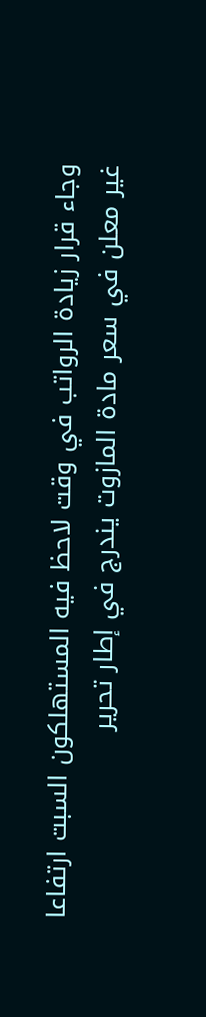وجاء قرار زيادة الرواتب في وقت لاحظ فيه المستهلكون السبت ارتفاعا غير معلن في سعر مادة المازوت يندرج في إطار تحرير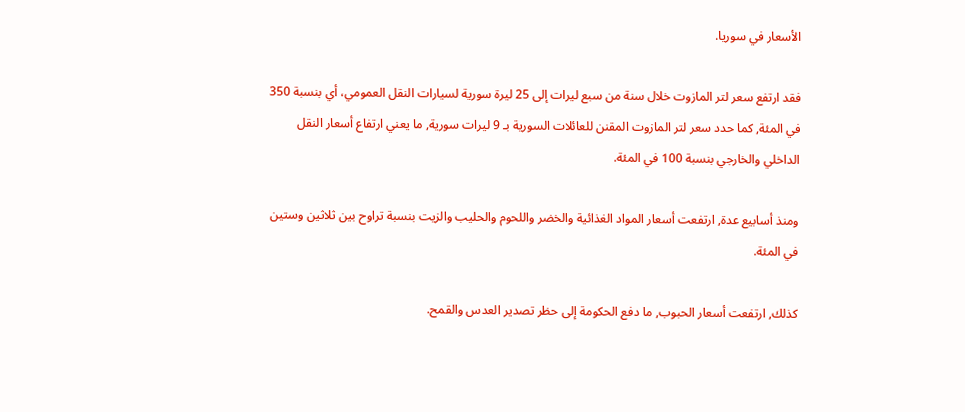الأسعار في سوريا.

فقد ارتفع سعر لتر المازوت خلال سنة من سبع ليرات إلى 25 ليرة سورية لسيارات النقل العمومي، أي بنسبة 350 في المئة, كما حدد سعر لتر المازوت المقنن للعائلات السورية بـ 9 ليرات سورية, ما يعني ارتفاع أسعار النقل الداخلي والخارجي بنسبة 100 في المئة.

ومنذ أسابيع عدة, ارتفعت أسعار المواد الغذائية والخضر واللحوم والحليب والزيت بنسبة تراوح بين ثلاثين وستين في المئة.

كذلك, ارتفعت أسعار الحبوب, ما دفع الحكومة إلى حظر تصدير العدس والقمح.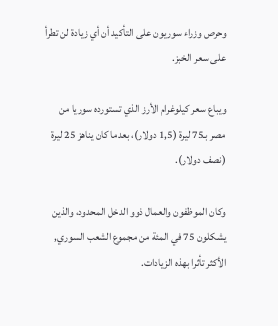وحرص وزراء سوريون على التأكيد أن أي زيادة لن تطرأ على سعر الخبز.

ويباع سعر كيلوغرام الأرز الذي تستورده سوريا من مصر بـ75 ليرة (1,5 دولار)، بعدما كان يناهز 25 ليرة (نصف دولار).

وكان الموظفون والعمال ذوو الدخل المحدود، والذين يشكلون 75 في المئة من مجموع الشعب السوري, الأكثر تأثرا بهذه الزيادات.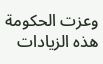وعزت الحكومة هذه الزيادات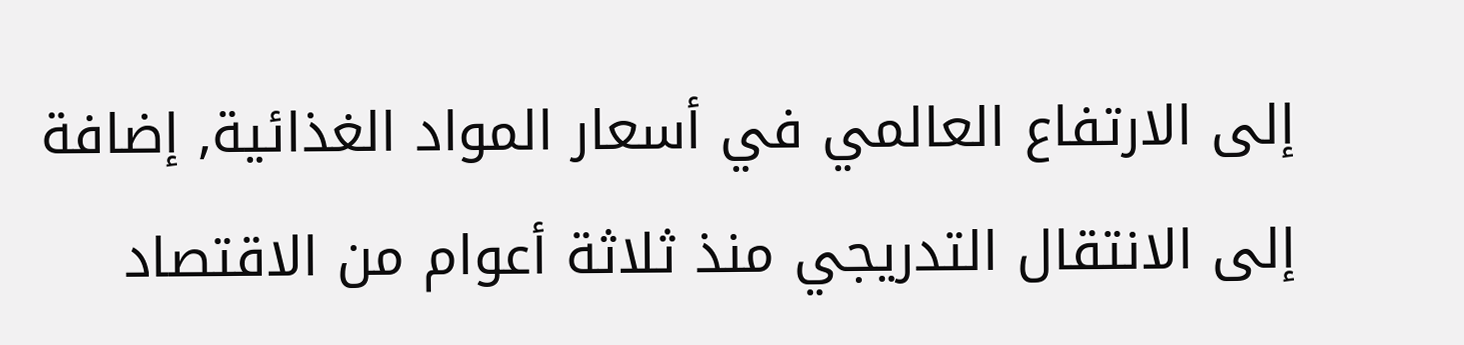إلى الارتفاع العالمي في أسعار المواد الغذائية, إضافة إلى الانتقال التدريجي منذ ثلاثة أعوام من الاقتصاد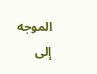الموجه إلى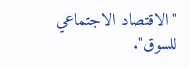"الاقتصاد الاجتماعي للسوق".